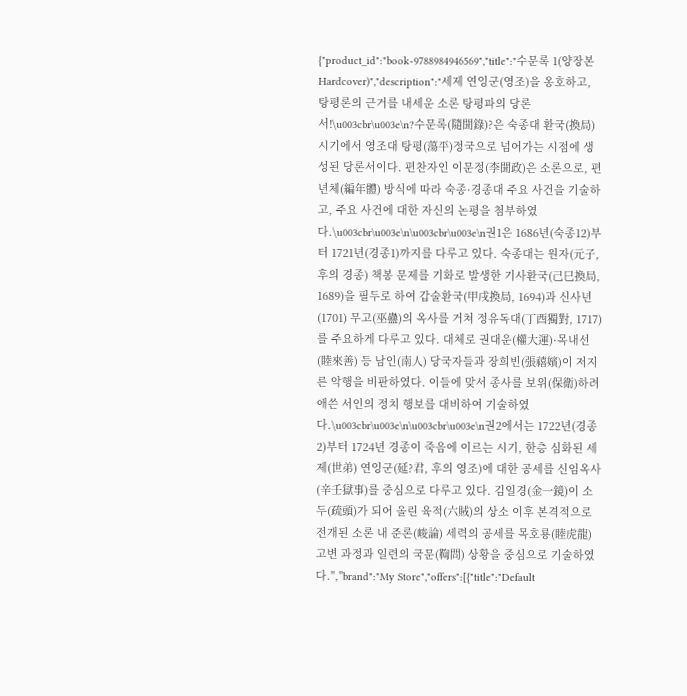{"product_id":"book-9788984946569","title":"수문록 1(양장본 Hardcover)","description":"세제 연잉군(영조)을 옹호하고, 탕평론의 근거를 내세운 소론 탕평파의 당론서!\u003cbr\u003e\n?수문록(隨聞錄)?은 숙종대 환국(換局)시기에서 영조대 탕평(蕩平)정국으로 넘어가는 시점에 생성된 당론서이다. 편찬자인 이문정(李聞政)은 소론으로, 편년체(編年體) 방식에 따라 숙종·경종대 주요 사건을 기술하고, 주요 사건에 대한 자신의 논평을 첨부하였다.\u003cbr\u003e\n\u003cbr\u003e\n권1은 1686년(숙종12)부터 1721년(경종1)까지를 다루고 있다. 숙종대는 원자(元子, 후의 경종) 책봉 문제를 기화로 발생한 기사환국(己巳換局, 1689)을 필두로 하여 갑술환국(甲戌換局, 1694)과 신사년(1701) 무고(巫蠱)의 옥사를 거쳐 정유독대(丁酉獨對, 1717)를 주요하게 다루고 있다. 대체로 권대운(權大運)·목내선(睦來善) 등 남인(南人) 당국자들과 장희빈(張禧嬪)이 저지른 악행을 비판하였다. 이들에 맞서 종사를 보위(保衛)하려 애쓴 서인의 정치 행보를 대비하여 기술하였다.\u003cbr\u003e\n\u003cbr\u003e\n권2에서는 1722년(경종2)부터 1724년 경종이 죽음에 이르는 시기, 한층 심화된 세제(世弟) 연잉군(延?君, 후의 영조)에 대한 공세를 신임옥사(辛壬獄事)를 중심으로 다루고 있다. 김일경(金一鏡)이 소두(疏頭)가 되어 올린 육적(六賊)의 상소 이후 본격적으로 전개된 소론 내 준론(峻論) 세력의 공세를 목호룡(睦虎龍) 고변 과정과 일련의 국문(鞫問) 상황을 중심으로 기술하였다.","brand":"My Store","offers":[{"title":"Default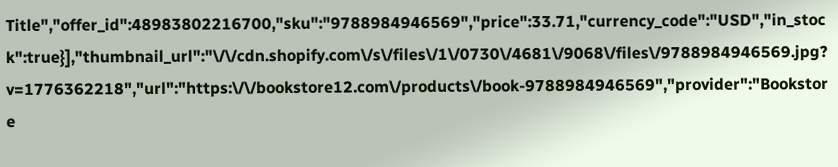Title","offer_id":48983802216700,"sku":"9788984946569","price":33.71,"currency_code":"USD","in_stock":true}],"thumbnail_url":"\/\/cdn.shopify.com\/s\/files\/1\/0730\/4681\/9068\/files\/9788984946569.jpg?v=1776362218","url":"https:\/\/bookstore12.com\/products\/book-9788984946569","provider":"Bookstore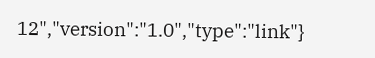12","version":"1.0","type":"link"}